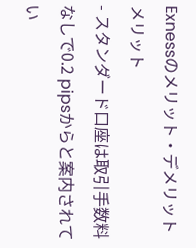Exnessのメリット・デメリット
メリット
- スタンダード口座は取引手数料なしで0.2 pipsからと案内されてい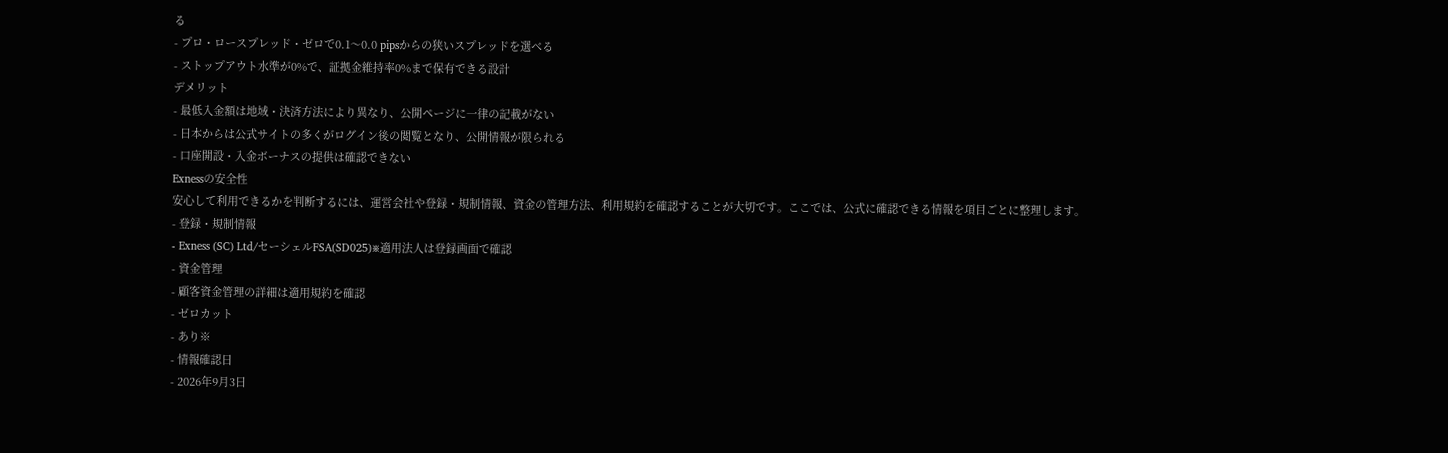る
- プロ・ロースプレッド・ゼロで0.1〜0.0 pipsからの狭いスプレッドを選べる
- ストップアウト水準が0%で、証拠金維持率0%まで保有できる設計
デメリット
- 最低入金額は地域・決済方法により異なり、公開ページに一律の記載がない
- 日本からは公式サイトの多くがログイン後の閲覧となり、公開情報が限られる
- 口座開設・入金ボーナスの提供は確認できない
Exnessの安全性
安心して利用できるかを判断するには、運営会社や登録・規制情報、資金の管理方法、利用規約を確認することが大切です。ここでは、公式に確認できる情報を項目ごとに整理します。
- 登録・規制情報
- Exness (SC) Ltd/セーシェルFSA(SD025)※適用法人は登録画面で確認
- 資金管理
- 顧客資金管理の詳細は適用規約を確認
- ゼロカット
- あり※
- 情報確認日
- 2026年9月3日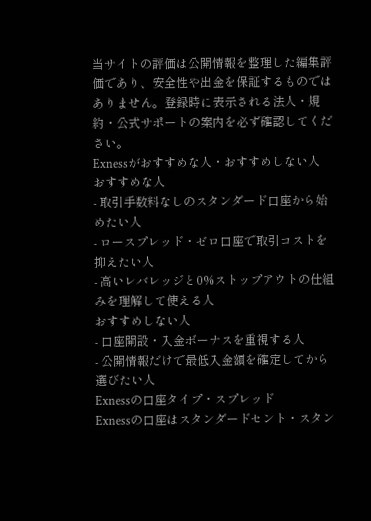当サイトの評価は公開情報を整理した編集評価であり、安全性や出金を保証するものではありません。登録時に表示される法人・規約・公式サポートの案内を必ず確認してください。
Exnessがおすすめな人・おすすめしない人
おすすめな人
- 取引手数料なしのスタンダード口座から始めたい人
- ロースプレッド・ゼロ口座で取引コストを抑えたい人
- 高いレバレッジと0%ストップアウトの仕組みを理解して使える人
おすすめしない人
- 口座開設・入金ボーナスを重視する人
- 公開情報だけで最低入金額を確定してから選びたい人
Exnessの口座タイプ・スプレッド
Exnessの口座はスタンダードセント・スタン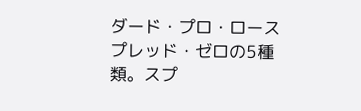ダード・プロ・ロースプレッド・ゼロの5種類。スプ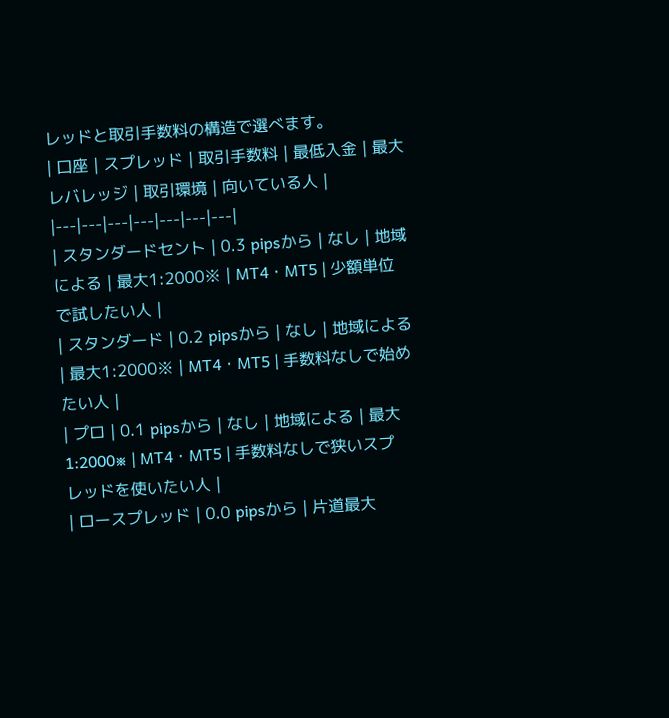レッドと取引手数料の構造で選べます。
| 口座 | スプレッド | 取引手数料 | 最低入金 | 最大レバレッジ | 取引環境 | 向いている人 |
|---|---|---|---|---|---|---|
| スタンダードセント | 0.3 pipsから | なし | 地域による | 最大1:2000※ | MT4・MT5 | 少額単位で試したい人 |
| スタンダード | 0.2 pipsから | なし | 地域による | 最大1:2000※ | MT4・MT5 | 手数料なしで始めたい人 |
| プロ | 0.1 pipsから | なし | 地域による | 最大1:2000※ | MT4・MT5 | 手数料なしで狭いスプレッドを使いたい人 |
| ロースプレッド | 0.0 pipsから | 片道最大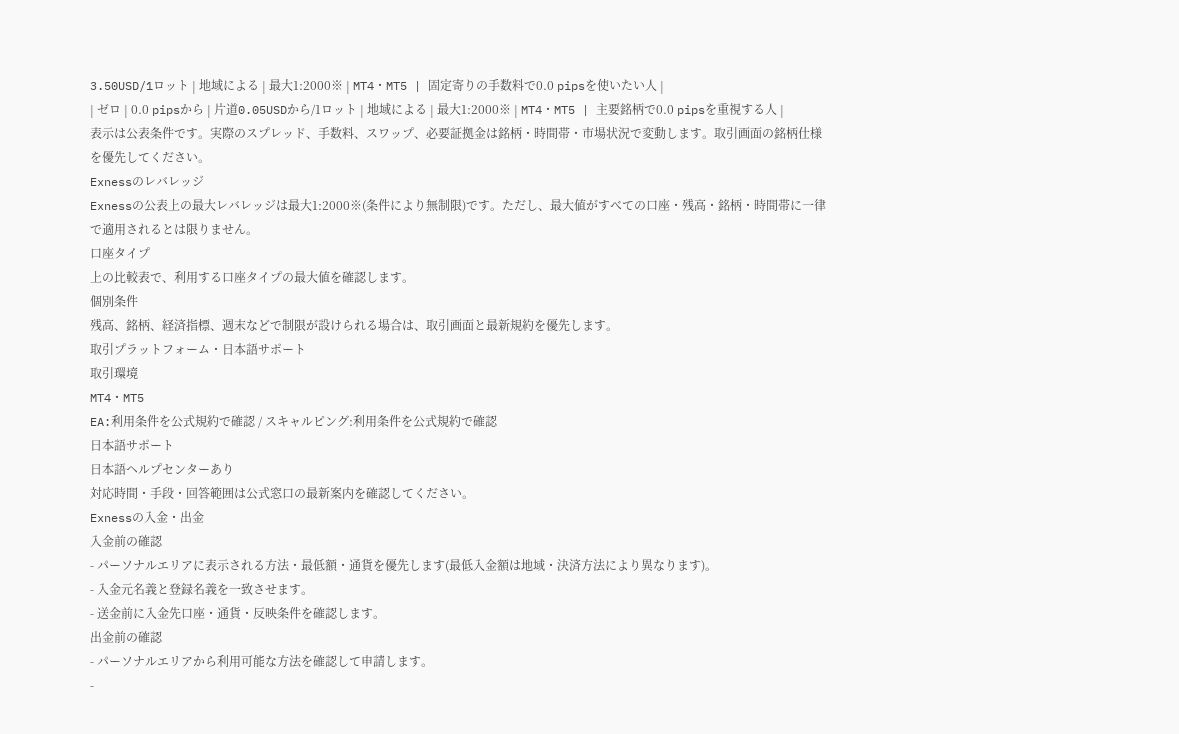3.50USD/1ロット | 地域による | 最大1:2000※ | MT4・MT5 | 固定寄りの手数料で0.0 pipsを使いたい人 |
| ゼロ | 0.0 pipsから | 片道0.05USDから/1ロット | 地域による | 最大1:2000※ | MT4・MT5 | 主要銘柄で0.0 pipsを重視する人 |
表示は公表条件です。実際のスプレッド、手数料、スワップ、必要証拠金は銘柄・時間帯・市場状況で変動します。取引画面の銘柄仕様を優先してください。
Exnessのレバレッジ
Exnessの公表上の最大レバレッジは最大1:2000※(条件により無制限)です。ただし、最大値がすべての口座・残高・銘柄・時間帯に一律で適用されるとは限りません。
口座タイプ
上の比較表で、利用する口座タイプの最大値を確認します。
個別条件
残高、銘柄、経済指標、週末などで制限が設けられる場合は、取引画面と最新規約を優先します。
取引プラットフォーム・日本語サポート
取引環境
MT4・MT5
EA:利用条件を公式規約で確認 / スキャルピング:利用条件を公式規約で確認
日本語サポート
日本語ヘルプセンターあり
対応時間・手段・回答範囲は公式窓口の最新案内を確認してください。
Exnessの入金・出金
入金前の確認
- パーソナルエリアに表示される方法・最低額・通貨を優先します(最低入金額は地域・決済方法により異なります)。
- 入金元名義と登録名義を一致させます。
- 送金前に入金先口座・通貨・反映条件を確認します。
出金前の確認
- パーソナルエリアから利用可能な方法を確認して申請します。
-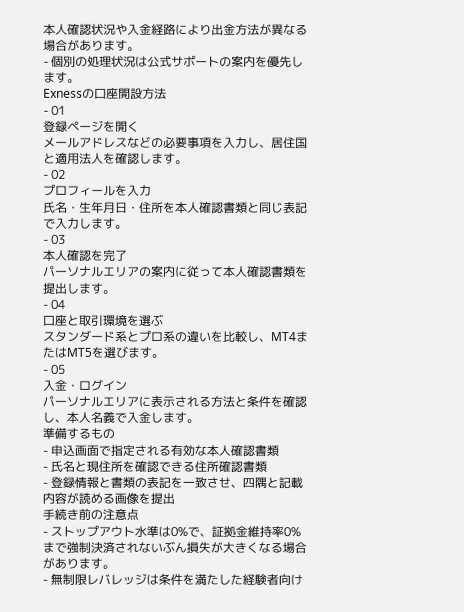本人確認状況や入金経路により出金方法が異なる場合があります。
- 個別の処理状況は公式サポートの案内を優先します。
Exnessの口座開設方法
- 01
登録ページを開く
メールアドレスなどの必要事項を入力し、居住国と適用法人を確認します。
- 02
プロフィールを入力
氏名・生年月日・住所を本人確認書類と同じ表記で入力します。
- 03
本人確認を完了
パーソナルエリアの案内に従って本人確認書類を提出します。
- 04
口座と取引環境を選ぶ
スタンダード系とプロ系の違いを比較し、MT4またはMT5を選びます。
- 05
入金・ログイン
パーソナルエリアに表示される方法と条件を確認し、本人名義で入金します。
準備するもの
- 申込画面で指定される有効な本人確認書類
- 氏名と現住所を確認できる住所確認書類
- 登録情報と書類の表記を一致させ、四隅と記載内容が読める画像を提出
手続き前の注意点
- ストップアウト水準は0%で、証拠金維持率0%まで強制決済されないぶん損失が大きくなる場合があります。
- 無制限レバレッジは条件を満たした経験者向け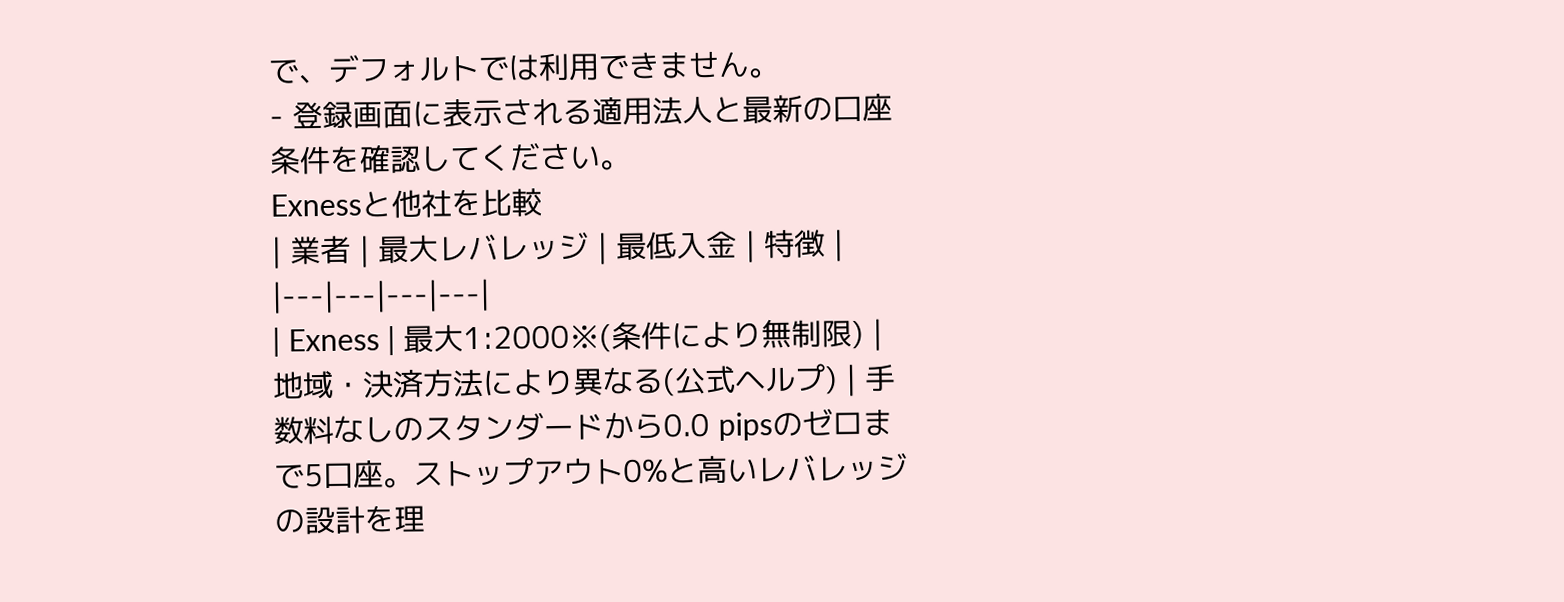で、デフォルトでは利用できません。
- 登録画面に表示される適用法人と最新の口座条件を確認してください。
Exnessと他社を比較
| 業者 | 最大レバレッジ | 最低入金 | 特徴 |
|---|---|---|---|
| Exness | 最大1:2000※(条件により無制限) | 地域・決済方法により異なる(公式ヘルプ) | 手数料なしのスタンダードから0.0 pipsのゼロまで5口座。ストップアウト0%と高いレバレッジの設計を理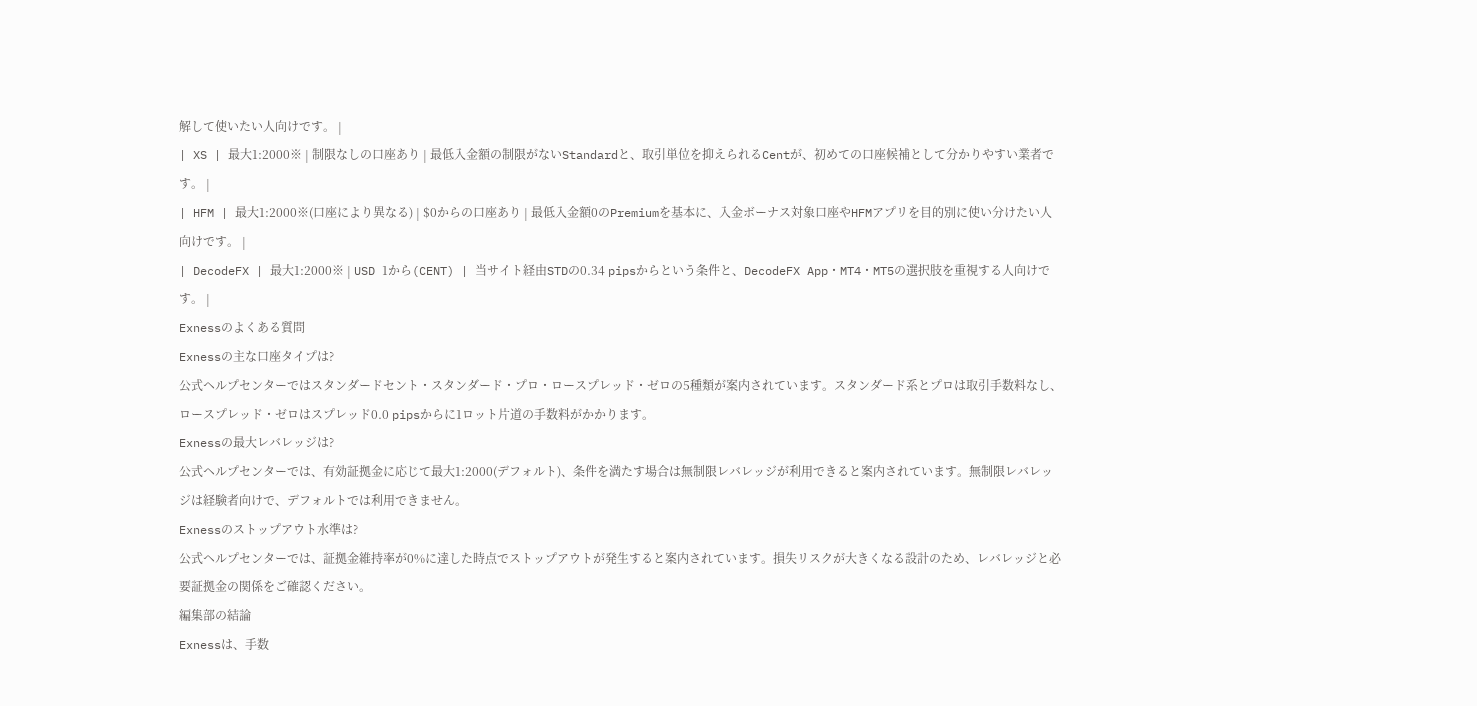解して使いたい人向けです。 |
| XS | 最大1:2000※ | 制限なしの口座あり | 最低入金額の制限がないStandardと、取引単位を抑えられるCentが、初めての口座候補として分かりやすい業者です。 |
| HFM | 最大1:2000※(口座により異なる) | $0からの口座あり | 最低入金額0のPremiumを基本に、入金ボーナス対象口座やHFMアプリを目的別に使い分けたい人向けです。 |
| DecodeFX | 最大1:2000※ | USD 1から(CENT) | 当サイト経由STDの0.34 pipsからという条件と、DecodeFX App・MT4・MT5の選択肢を重視する人向けです。 |
Exnessのよくある質問
Exnessの主な口座タイプは?
公式ヘルプセンターではスタンダードセント・スタンダード・プロ・ロースプレッド・ゼロの5種類が案内されています。スタンダード系とプロは取引手数料なし、ロースプレッド・ゼロはスプレッド0.0 pipsからに1ロット片道の手数料がかかります。
Exnessの最大レバレッジは?
公式ヘルプセンターでは、有効証拠金に応じて最大1:2000(デフォルト)、条件を満たす場合は無制限レバレッジが利用できると案内されています。無制限レバレッジは経験者向けで、デフォルトでは利用できません。
Exnessのストップアウト水準は?
公式ヘルプセンターでは、証拠金維持率が0%に達した時点でストップアウトが発生すると案内されています。損失リスクが大きくなる設計のため、レバレッジと必要証拠金の関係をご確認ください。
編集部の結論
Exnessは、手数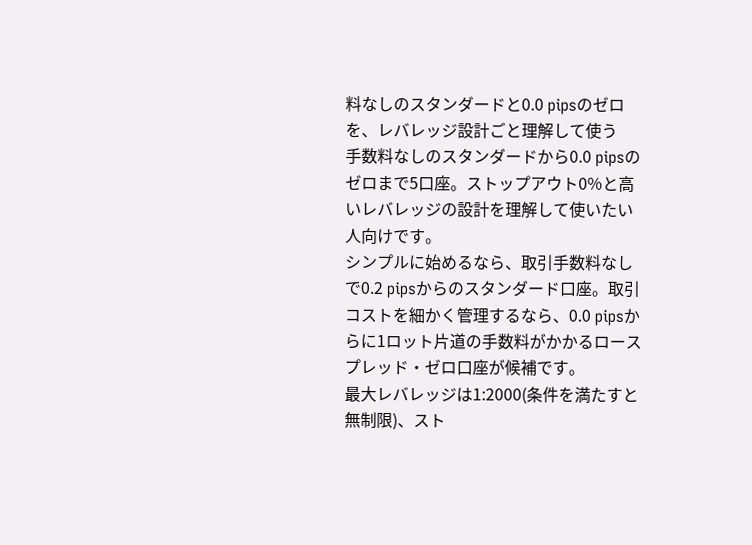料なしのスタンダードと0.0 pipsのゼロを、レバレッジ設計ごと理解して使う
手数料なしのスタンダードから0.0 pipsのゼロまで5口座。ストップアウト0%と高いレバレッジの設計を理解して使いたい人向けです。
シンプルに始めるなら、取引手数料なしで0.2 pipsからのスタンダード口座。取引コストを細かく管理するなら、0.0 pipsからに1ロット片道の手数料がかかるロースプレッド・ゼロ口座が候補です。
最大レバレッジは1:2000(条件を満たすと無制限)、スト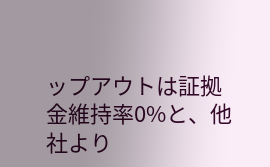ップアウトは証拠金維持率0%と、他社より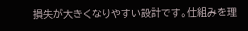損失が大きくなりやすい設計です。仕組みを理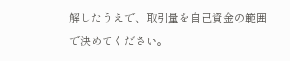解したうえで、取引量を自己資金の範囲で決めてください。